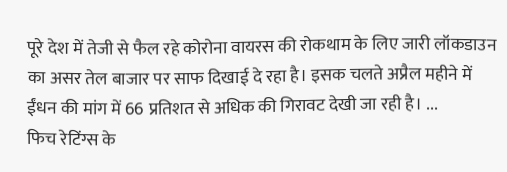पूरे देश में तेजी से फैल रहे कोरोना वायरस की रोकथाम के लिए जारी लॉकडाउन का असर तेल बाजार पर साफ दिखाई दे रहा है। इसक चलते अप्रैल महीने में ईंधन की मांग में 66 प्रतिशत से अधिक की गिरावट देखी जा रही है। ...
फिच रेटिंग्स के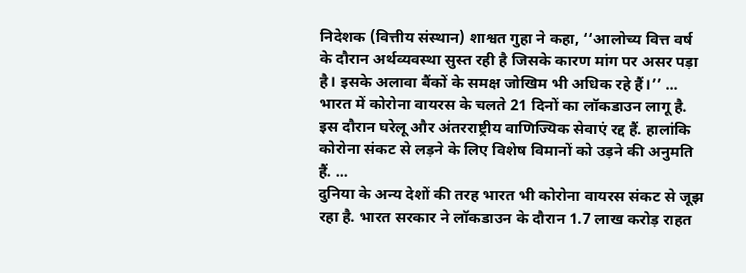निदेशक (वित्तीय संस्थान) शाश्वत गुहा ने कहा, ‘‘आलोच्य वित्त वर्ष के दौरान अर्थव्यवस्था सुस्त रही है जिसके कारण मांग पर असर पड़ा है। इसके अलावा बैंकों के समक्ष जोखिम भी अधिक रहे हैं।’’ ...
भारत में कोरोना वायरस के चलते 21 दिनों का लॉकडाउन लागू है. इस दौरान घरेलू और अंतरराष्ट्रीय वाणिज्यिक सेवाएं रद्द हैं. हालांकि कोरोना संकट से लड़ने के लिए विशेष विमानों को उड़ने की अनुमति हैं. ...
दुनिया के अन्य देशों की तरह भारत भी कोरोना वायरस संकट से जूझ रहा है. भारत सरकार ने लॉकडाउन के दौरान 1.7 लाख करोड़ राहत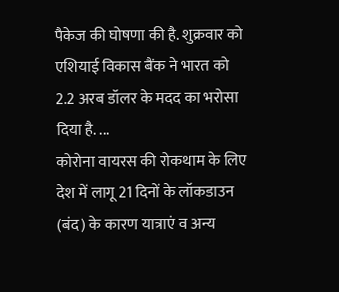पैकेज की घोषणा की है. शुक्रवार को एशियाई विकास बैंक ने भारत को 2.2 अरब डॉलर के मदद का भरोसा दिया है. ...
कोरोना वायरस की रोकथाम के लिए देश में लागू 21 दिनों के लॉकडाउन (बंद) के कारण यात्राएं व अन्य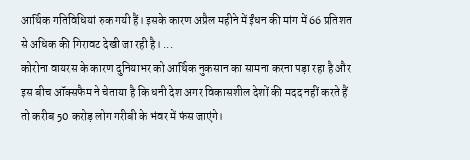आर्थिक गतिविधियां रुक गयी हैं। इसके कारण अप्रैल महीने में ईंधन की मांग में 66 प्रतिशत से अधिक की गिरावट देखी जा रही है। ...
कोरोना वायरस के कारण दुनियाभर को आर्थिक नुकसान का सामना करना पड़ा रहा है और इस बीच ऑक्सफैम ने चेताया है कि धनी देश अगर विकासशील देशों की मदद नहीं करते हैं तो करीब 50 करोड़ लोग गरीबी के भंवर में फंस जाएंगे।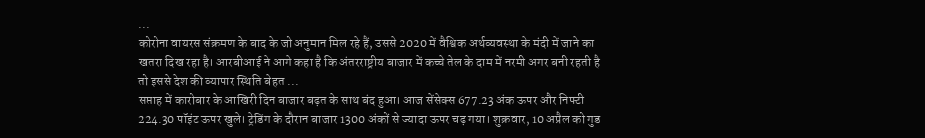...
कोरोना वायरस संक्रमण के बाद के जो अनुमान मिल रहे हैं, उससे 2020 में वैश्विक अर्थव्यवस्था के मंदी में जाने का खतरा दिख रहा है। आरबीआई ने आगे कहा है कि अंतरराष्ट्रीय बाजार में कच्चे तेल के दाम में नरमी अगर बनी रहती है तो इससे देश की व्यापार स्थिति बेहत ...
सप्ताह में कारोबार के आखिरी दिन बाजार बढ़त के साथ बंद हुआ। आज सेंसेक्स 677.23 अंक ऊपर और निफ्टी 224.30 पॉइंट ऊपर खुले। ट्रेडिंग के दौरान बाजार 1300 अंकों से ज्यादा ऊपर चढ़ गया। शुक्रवार, 10 अप्रैल को गुड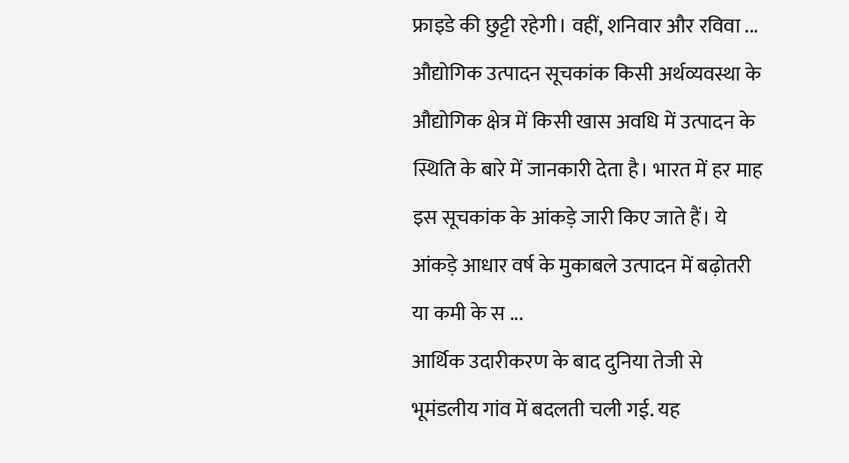फ्राइडे की छुट्टी रहेगी। वहीं, शनिवार और रविवा ...
औद्योगिक उत्पादन सूचकांक किसी अर्थव्यवस्था के औद्योगिक क्षेत्र में किसी खास अवधि में उत्पादन के स्थिति के बारे में जानकारी देता है। भारत में हर माह इस सूचकांक के आंकड़े जारी किए जाते हैं। ये आंकड़े आधार वर्ष के मुकाबले उत्पादन में बढ़ोतरी या कमी के स ...
आर्थिक उदारीकरण के बाद दुनिया तेजी से भूमंडलीय गांव में बदलती चली गई. यह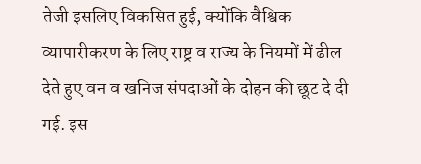तेजी इसलिए विकसित हुई, क्योंकि वैश्विक व्यापारीकरण के लिए राष्ट्र व राज्य के नियमों में ढील देते हुए वन व खनिज संपदाओं के दोहन की छूट दे दी गई. इस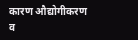कारण औद्योगीकरण व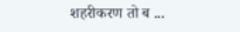शहरीकरण तो ब ...